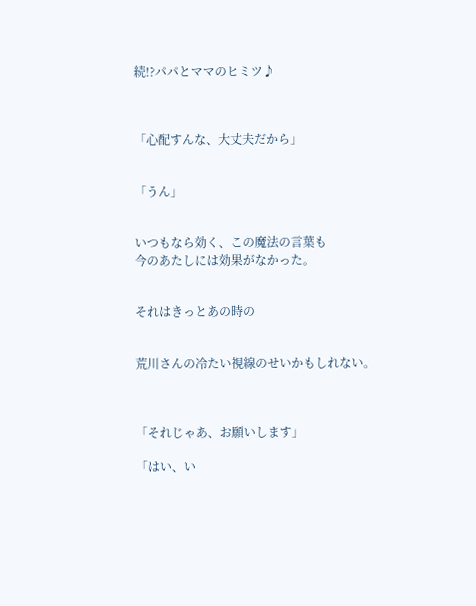続!?パパとママのヒミツ♪



「心配すんな、大丈夫だから」


「うん」


いつもなら効く、この魔法の言葉も
今のあたしには効果がなかった。


それはきっとあの時の


荒川さんの冷たい視線のせいかもしれない。



「それじゃあ、お願いします」

「はい、い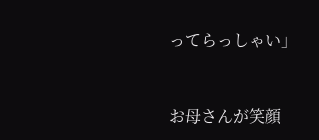ってらっしゃい」


お母さんが笑顔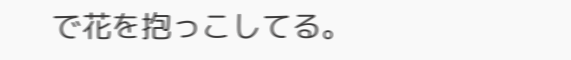で花を抱っこしてる。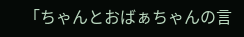「ちゃんとおばぁちゃんの言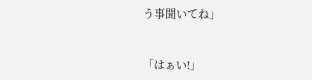う事聞いてね」


「はぁい!」